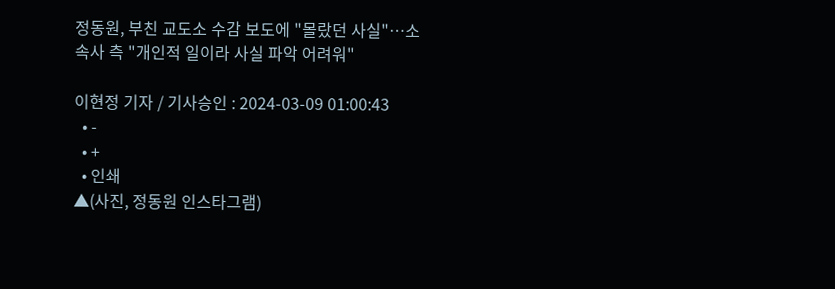정동원, 부친 교도소 수감 보도에 "몰랐던 사실"…소속사 측 "개인적 일이라 사실 파악 어려워"

이현정 기자 / 기사승인 : 2024-03-09 01:00:43
  • -
  • +
  • 인쇄
▲(사진, 정동원 인스타그램)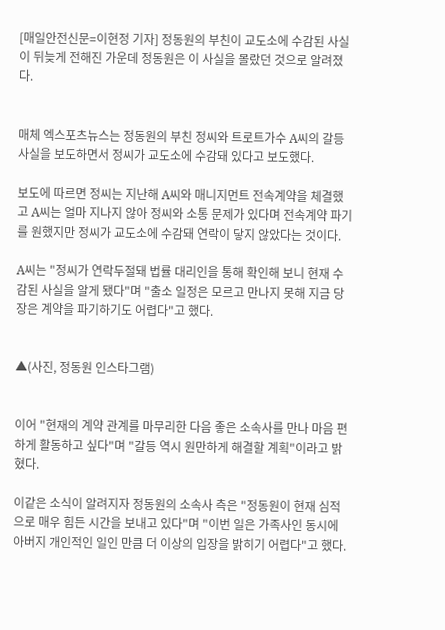[매일안전신문=이현정 기자] 정동원의 부친이 교도소에 수감된 사실이 뒤늦게 전해진 가운데 정동원은 이 사실을 몰랐던 것으로 알려졌다.


매체 엑스포츠뉴스는 정동원의 부친 정씨와 트로트가수 A씨의 갈등 사실을 보도하면서 정씨가 교도소에 수감돼 있다고 보도했다.

보도에 따르면 정씨는 지난해 A씨와 매니지먼트 전속계약을 체결했고 A씨는 얼마 지나지 않아 정씨와 소통 문제가 있다며 전속계약 파기를 원했지만 정씨가 교도소에 수감돼 연락이 닿지 않았다는 것이다.

A씨는 "정씨가 연락두절돼 법률 대리인을 통해 확인해 보니 현재 수감된 사실을 알게 됐다"며 "출소 일정은 모르고 만나지 못해 지금 당장은 계약을 파기하기도 어렵다"고 했다.


▲(사진, 정동원 인스타그램)


이어 "현재의 계약 관계를 마무리한 다음 좋은 소속사를 만나 마음 편하게 활동하고 싶다"며 "갈등 역시 원만하게 해결할 계획"이라고 밝혔다.

이같은 소식이 알려지자 정동원의 소속사 측은 "정동원이 현재 심적으로 매우 힘든 시간을 보내고 있다"며 "이번 일은 가족사인 동시에 아버지 개인적인 일인 만큼 더 이상의 입장을 밝히기 어렵다"고 했다.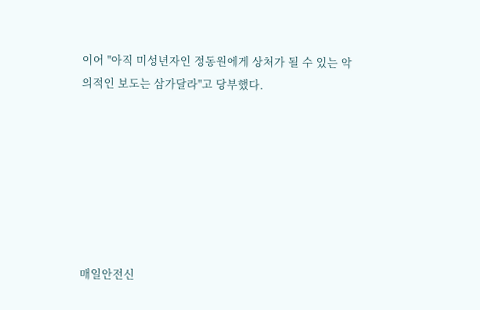이어 "아직 미성년자인 정동원에게 상처가 될 수 있는 악의적인 보도는 삼가달라"고 당부했다.







매일안전신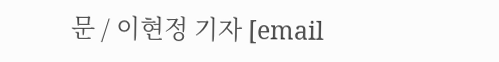문 / 이현정 기자 [email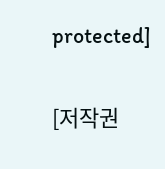protected]

[저작권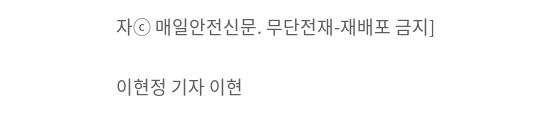자ⓒ 매일안전신문. 무단전재-재배포 금지]

이현정 기자 이현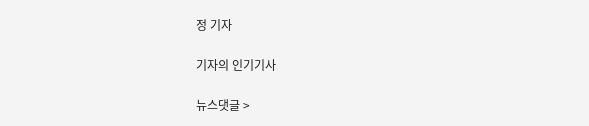정 기자

기자의 인기기사

뉴스댓글 >